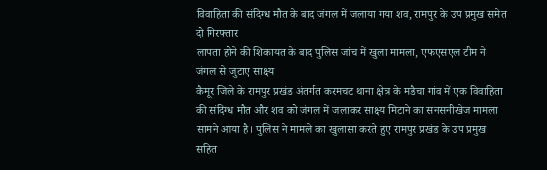विवाहिता की संदिग्ध मौत के बाद जंगल में जलाया गया शव, रामपुर के उप प्रमुख समेत दो गिरफ्तार
लापता होने की शिकायत के बाद पुलिस जांच में खुला मामला, एफएसएल टीम ने जंगल से जुटाए साक्ष्य
कैमूर जिले के रामपुर प्रखंड अंतर्गत करमचट थाना क्षेत्र के मडैचा गांव में एक विवाहिता की संदिग्ध मौत और शव को जंगल में जलाकर साक्ष्य मिटाने का सनसनीखेज मामला सामने आया है। पुलिस ने मामले का खुलासा करते हुए रामपुर प्रखंड के उप प्रमुख सहित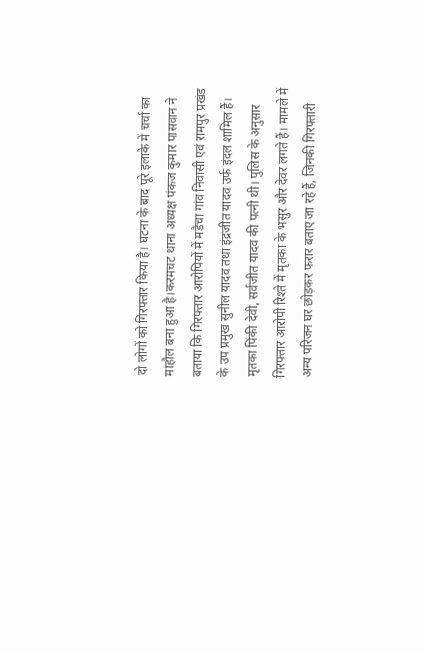दो लोगों को गिरफ्तार किया है। घटना के बाद पूरे इलाके में चर्चा का माहौल बना हुआ है।करमचट थाना अध्यक्ष पंकज कुमार पासवान ने बताया कि गिरफ्तार आरोपियों में मडैचा गांव निवासी एवं रामपुर प्रखंड के उप प्रमुख सुनील यादव तथा इंद्रजीत यादव उर्फ इंदल शामिल हैं।
मृतका पिंकी देवी, सर्वजीत यादव की पत्नी थी। पुलिस के अनुसार गिरफ्तार आरोपी रिश्ते में मृतका के भसुर और देवर लगते हैं। मामले में अन्य परिजन घर छोड़कर फरार बताए जा रहे हैं, जिनकी गिरफ्तारी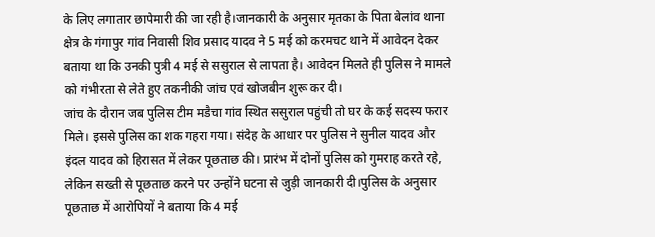के लिए लगातार छापेमारी की जा रही है।जानकारी के अनुसार मृतका के पिता बेलांव थाना क्षेत्र के गंगापुर गांव निवासी शिव प्रसाद यादव ने 5 मई को करमचट थाने में आवेदन देकर बताया था कि उनकी पुत्री 4 मई से ससुराल से लापता है। आवेदन मिलते ही पुलिस ने मामले को गंभीरता से लेते हुए तकनीकी जांच एवं खोजबीन शुरू कर दी।
जांच के दौरान जब पुलिस टीम मडैचा गांव स्थित ससुराल पहुंची तो घर के कई सदस्य फरार मिले। इससे पुलिस का शक गहरा गया। संदेह के आधार पर पुलिस ने सुनील यादव और इंदल यादव को हिरासत में लेकर पूछताछ की। प्रारंभ में दोनों पुलिस को गुमराह करते रहे, लेकिन सख्ती से पूछताछ करने पर उन्होंने घटना से जुड़ी जानकारी दी।पुलिस के अनुसार पूछताछ में आरोपियों ने बताया कि 4 मई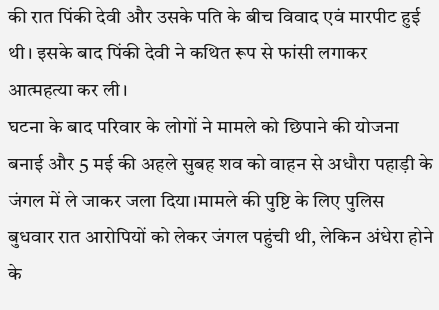की रात पिंकी देवी और उसके पति के बीच विवाद एवं मारपीट हुई थी। इसके बाद पिंकी देवी ने कथित रूप से फांसी लगाकर आत्महत्या कर ली।
घटना के बाद परिवार के लोगों ने मामले को छिपाने की योजना बनाई और 5 मई की अहले सुबह शव को वाहन से अधौरा पहाड़ी के जंगल में ले जाकर जला दिया।मामले की पुष्टि के लिए पुलिस बुधवार रात आरोपियों को लेकर जंगल पहुंची थी, लेकिन अंधेरा होने के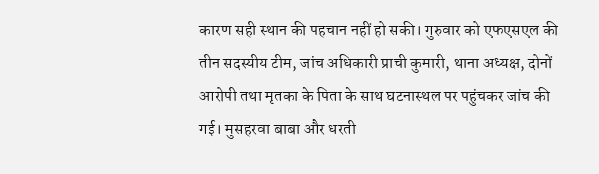कारण सही स्थान की पहचान नहीं हो सकी। गुरुवार को एफएसएल की तीन सदस्यीय टीम, जांच अधिकारी प्राची कुमारी, थाना अध्यक्ष, दोनों आरोपी तथा मृतका के पिता के साथ घटनास्थल पर पहुंचकर जांच की गई। मुसहरवा बाबा और धरती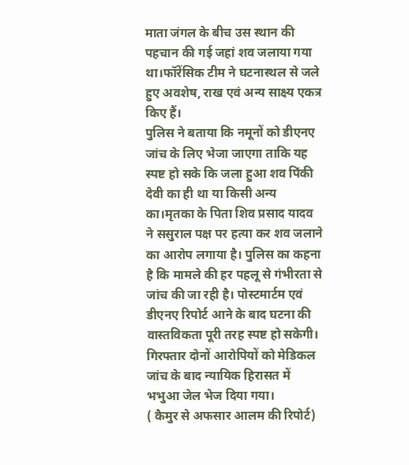माता जंगल के बीच उस स्थान की पहचान की गई जहां शव जलाया गया था।फॉरेंसिक टीम ने घटनास्थल से जले हुए अवशेष, राख एवं अन्य साक्ष्य एकत्र किए हैं।
पुलिस ने बताया कि नमूनों को डीएनए जांच के लिए भेजा जाएगा ताकि यह स्पष्ट हो सके कि जला हुआ शव पिंकी देवी का ही था या किसी अन्य का।मृतका के पिता शिव प्रसाद यादव ने ससुराल पक्ष पर हत्या कर शव जलाने का आरोप लगाया है। पुलिस का कहना है कि मामले की हर पहलू से गंभीरता से जांच की जा रही है। पोस्टमार्टम एवं डीएनए रिपोर्ट आने के बाद घटना की वास्तविकता पूरी तरह स्पष्ट हो सकेगी। गिरफ्तार दोनों आरोपियों को मेडिकल जांच के बाद न्यायिक हिरासत में भभुआ जेल भेज दिया गया।
( कैमुर से अफसार आलम की रिपोर्ट)